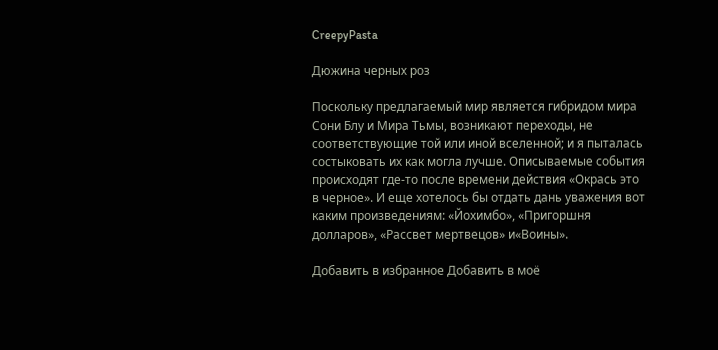CreepyPasta

Дюжина черных роз

Поскольку предлагаемый мир является гибридом мира Сони Блу и Мира Тьмы, возникают переходы, не соответствующие той или иной вселенной; и я пыталась состыковать их как могла лучше. Описываемые события происходят где-то после времени действия «Окрась это в черное». И еще хотелось бы отдать дань уважения вот каким произведениям: «Йохимбо», «Пригоршня долларов», «Рассвет мертвецов» и«Воины».

Добавить в избранное Добавить в моё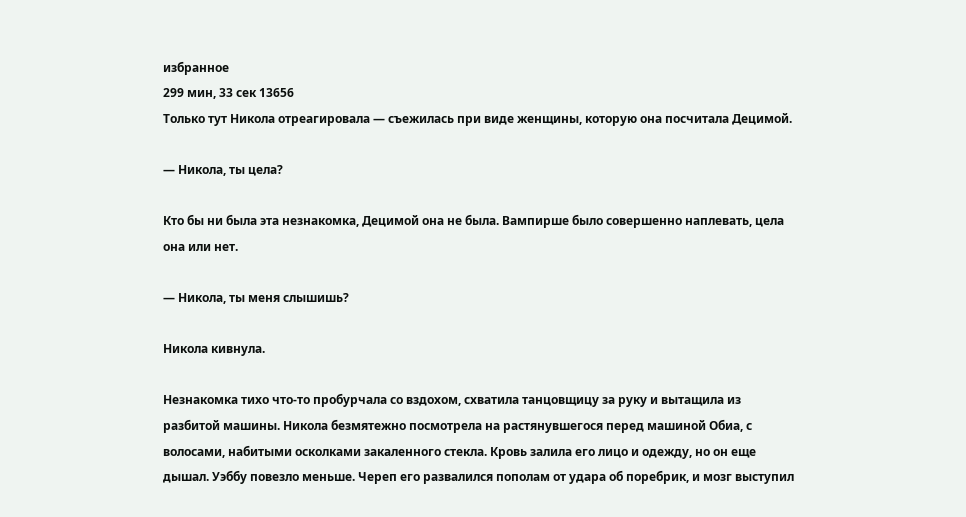избранное
299 мин, 33 сек 13656
Только тут Никола отреагировала — съежилась при виде женщины, которую она посчитала Децимой.

— Никола, ты цела?

Кто бы ни была эта незнакомка, Децимой она не была. Вампирше было совершенно наплевать, цела она или нет.

— Никола, ты меня слышишь?

Никола кивнула.

Незнакомка тихо что-то пробурчала со вздохом, схватила танцовщицу за руку и вытащила из разбитой машины. Никола безмятежно посмотрела на растянувшегося перед машиной Обиа, с волосами, набитыми осколками закаленного стекла. Кровь залила его лицо и одежду, но он еще дышал. Уэббу повезло меньше. Череп его развалился пополам от удара об поребрик, и мозг выступил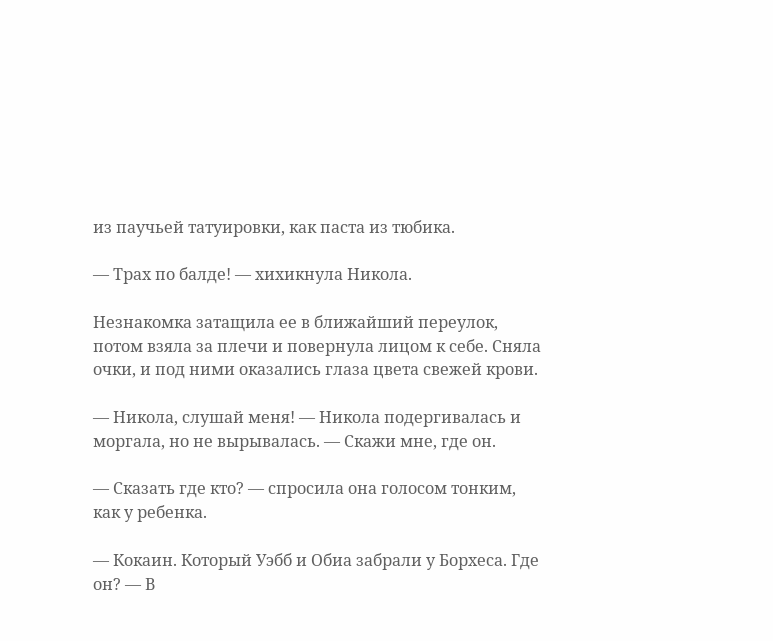из паучьей татуировки, как паста из тюбика.

— Трах по балде! — хихикнула Никола.

Незнакомка затащила ее в ближайший переулок, потом взяла за плечи и повернула лицом к себе. Сняла очки, и под ними оказались глаза цвета свежей крови.

— Никола, слушай меня! — Никола подергивалась и моргала, но не вырывалась. — Скажи мне, где он.

— Сказать где кто? — спросила она голосом тонким, как у ребенка.

— Кокаин. Который Уэбб и Обиа забрали у Борхеса. Где он? — В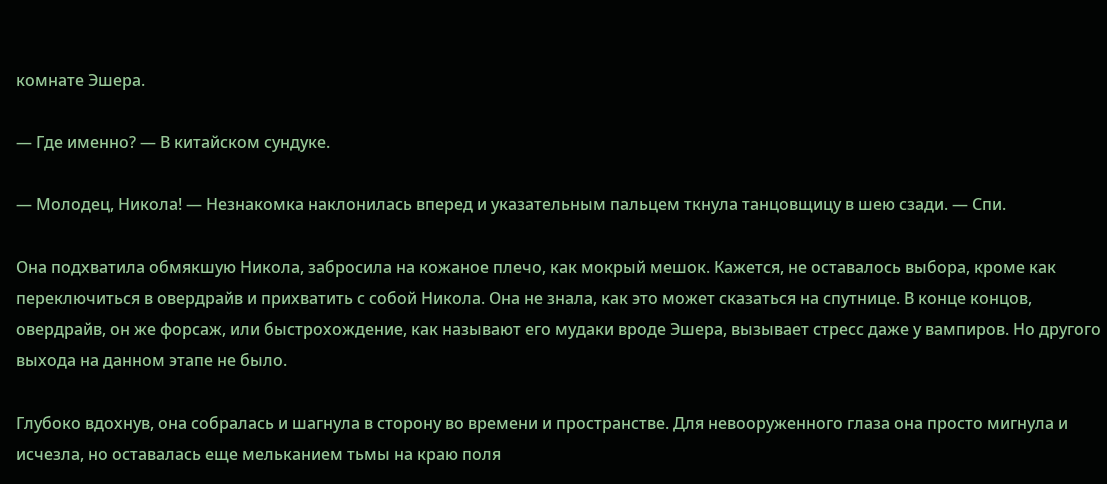комнате Эшера.

— Где именно? — В китайском сундуке.

— Молодец, Никола! — Незнакомка наклонилась вперед и указательным пальцем ткнула танцовщицу в шею сзади. — Спи.

Она подхватила обмякшую Никола, забросила на кожаное плечо, как мокрый мешок. Кажется, не оставалось выбора, кроме как переключиться в овердрайв и прихватить с собой Никола. Она не знала, как это может сказаться на спутнице. В конце концов, овердрайв, он же форсаж, или быстрохождение, как называют его мудаки вроде Эшера, вызывает стресс даже у вампиров. Но другого выхода на данном этапе не было.

Глубоко вдохнув, она собралась и шагнула в сторону во времени и пространстве. Для невооруженного глаза она просто мигнула и исчезла, но оставалась еще мельканием тьмы на краю поля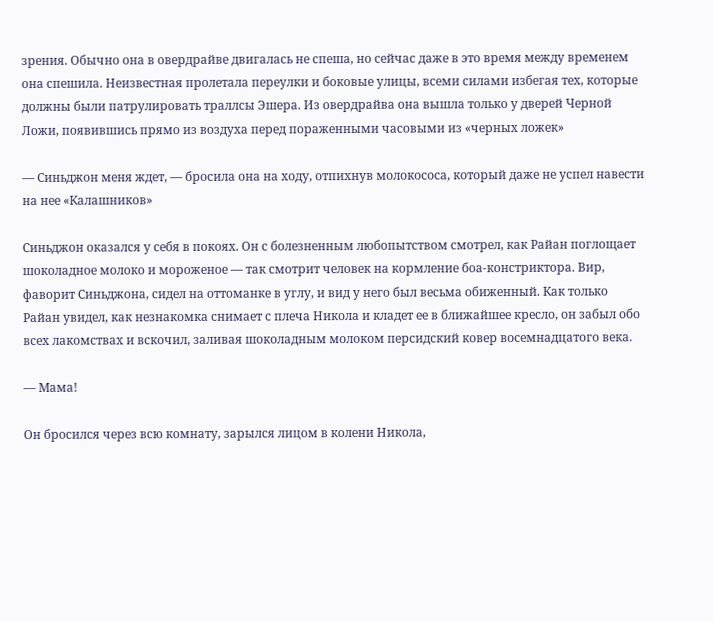зрения. Обычно она в овердрайве двигалась не спеша, но сейчас даже в это время между временем она спешила. Неизвестная пролетала переулки и боковые улицы, всеми силами избегая тех, которые должны были патрулировать траллсы Эшера. Из овердрайва она вышла только у дверей Черной Ложи, появившись прямо из воздуха перед пораженными часовыми из «черных ложек»

— Синьджон меня ждет, — бросила она на ходу, отпихнув молокососа, который даже не успел навести на нее «Калашников»

Синьджон оказался у себя в покоях. Он с болезненным любопытством смотрел, как Райан поглощает шоколадное молоко и мороженое — так смотрит человек на кормление боа-констриктора. Вир, фаворит Синьджона, сидел на оттоманке в углу, и вид у него был весьма обиженный. Как только Райан увидел, как незнакомка снимает с плеча Никола и кладет ее в ближайшее кресло, он забыл обо всех лакомствах и вскочил, заливая шоколадным молоком персидский ковер восемнадцатого века.

— Мама!

Он бросился через всю комнату, зарылся лицом в колени Никола,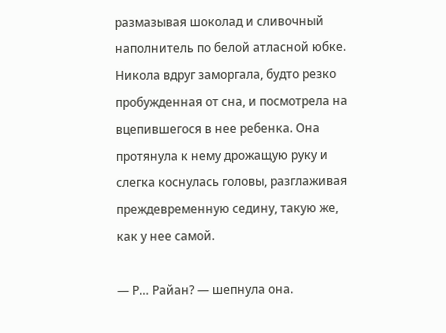размазывая шоколад и сливочный наполнитель по белой атласной юбке. Никола вдруг заморгала, будто резко пробужденная от сна, и посмотрела на вцепившегося в нее ребенка. Она протянула к нему дрожащую руку и слегка коснулась головы, разглаживая преждевременную седину, такую же, как у нее самой.

— Р… Райан? — шепнула она.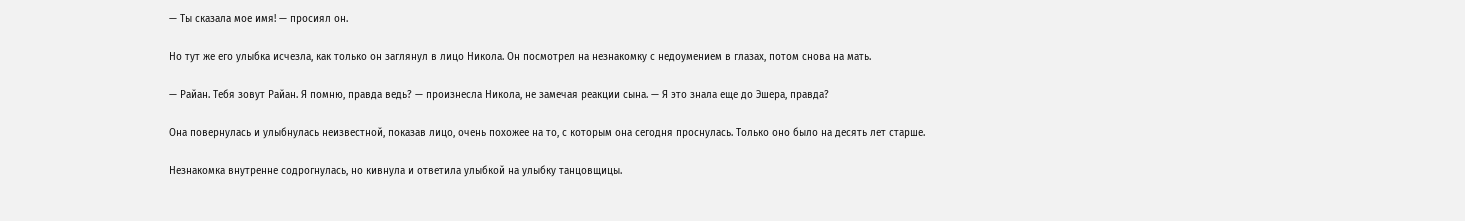— Ты сказала мое имя! — просиял он.

Но тут же его улыбка исчезла, как только он заглянул в лицо Никола. Он посмотрел на незнакомку с недоумением в глазах, потом снова на мать.

— Райан. Тебя зовут Райан. Я помню, правда ведь? — произнесла Никола, не замечая реакции сына. — Я это знала еще до Эшера, правда?

Она повернулась и улыбнулась неизвестной, показав лицо, очень похожее на то, с которым она сегодня проснулась. Только оно было на десять лет старше.

Незнакомка внутренне содрогнулась, но кивнула и ответила улыбкой на улыбку танцовщицы.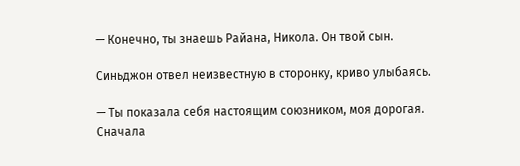— Конечно, ты знаешь Райана, Никола. Он твой сын.

Синьджон отвел неизвестную в сторонку, криво улыбаясь.

— Ты показала себя настоящим союзником, моя дорогая. Сначала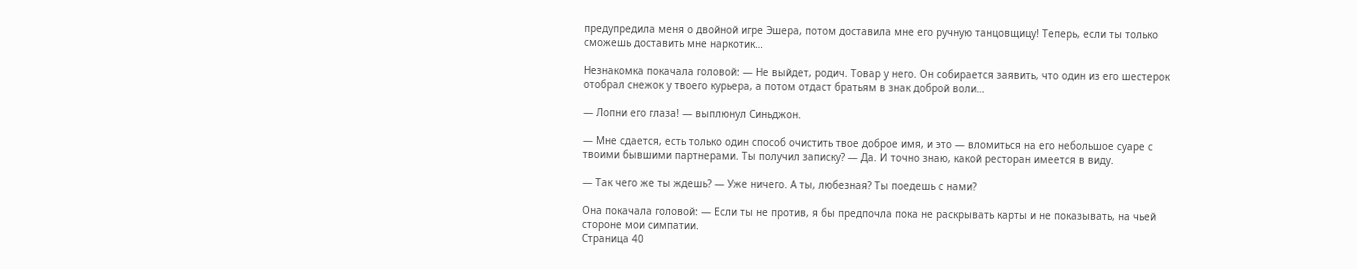предупредила меня о двойной игре Эшера, потом доставила мне его ручную танцовщицу! Теперь, если ты только сможешь доставить мне наркотик…

Незнакомка покачала головой: — Не выйдет, родич. Товар у него. Он собирается заявить, что один из его шестерок отобрал снежок у твоего курьера, а потом отдаст братьям в знак доброй воли…

— Лопни его глаза! — выплюнул Синьджон.

— Мне сдается, есть только один способ очистить твое доброе имя, и это — вломиться на его небольшое суаре с твоими бывшими партнерами. Ты получил записку? — Да. И точно знаю, какой ресторан имеется в виду.

— Так чего же ты ждешь? — Уже ничего. А ты, любезная? Ты поедешь с нами?

Она покачала головой: — Если ты не против, я бы предпочла пока не раскрывать карты и не показывать, на чьей стороне мои симпатии.
Страница 40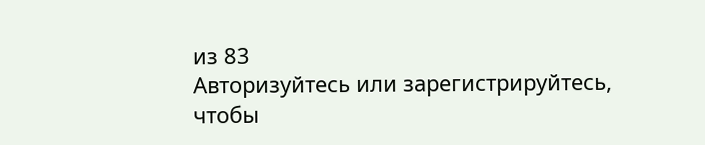из 83
Авторизуйтесь или зарегистрируйтесь, чтобы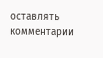оставлять комментарии